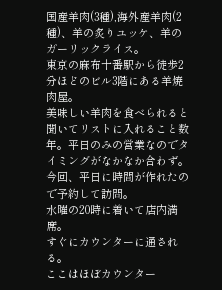国産羊肉(3種),海外産羊肉(2種)、羊の炙りユッケ、羊のガーリックライス。
東京の麻布十番駅から徒歩2分ほどのビル3階にある羊焼肉屋。
美味しい羊肉を食べられると聞いてリストに入れること数年。平日のみの営業なのでタイミングがなかなか合わず。
今回、平日に時間が作れたので予約して訪問。
水曜の20時に着いて店内満席。
すぐにカウンターに通される。
ここはほぼカウンター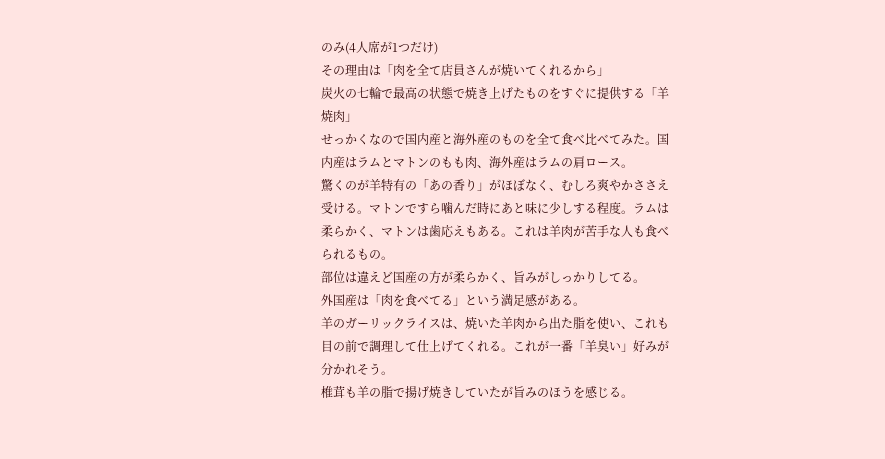のみ(4人席が1つだけ)
その理由は「肉を全て店員さんが焼いてくれるから」
炭火の七輪で最高の状態で焼き上げたものをすぐに提供する「羊焼肉」
せっかくなので国内産と海外産のものを全て食べ比べてみた。国内産はラムとマトンのもも肉、海外産はラムの肩ロース。
驚くのが羊特有の「あの香り」がほぼなく、むしろ爽やかささえ受ける。マトンですら噛んだ時にあと味に少しする程度。ラムは柔らかく、マトンは歯応えもある。これは羊肉が苦手な人も食べられるもの。
部位は違えど国産の方が柔らかく、旨みがしっかりしてる。
外国産は「肉を食べてる」という満足感がある。
羊のガーリックライスは、焼いた羊肉から出た脂を使い、これも目の前で調理して仕上げてくれる。これが一番「羊臭い」好みが分かれそう。
椎茸も羊の脂で揚げ焼きしていたが旨みのほうを感じる。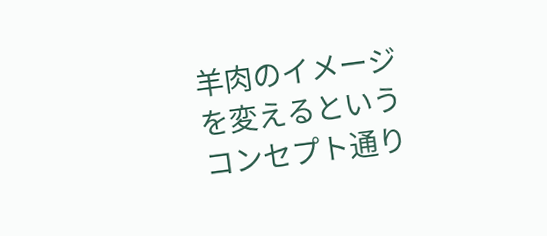羊肉のイメージを変えるというコンセプト通り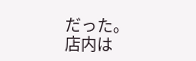だった。
店内は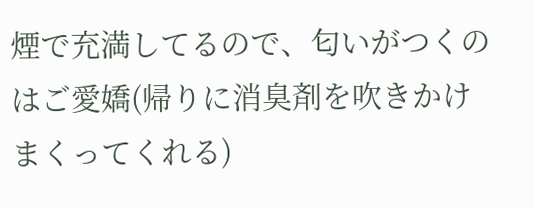煙で充満してるので、匂いがつくのはご愛嬌(帰りに消臭剤を吹きかけまくってくれる)